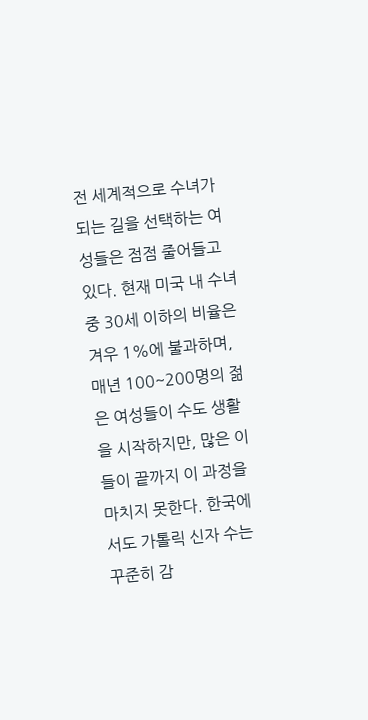전 세계적으로 수녀가 되는 길을 선택하는 여성들은 점점 줄어들고 있다. 현재 미국 내 수녀 중 30세 이하의 비율은 겨우 1%에 불과하며, 매년 100~200명의 젊은 여성들이 수도 생활을 시작하지만, 많은 이들이 끝까지 이 과정을 마치지 못한다. 한국에서도 가톨릭 신자 수는 꾸준히 감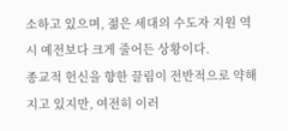소하고 있으며, 젊은 세대의 수도자 지원 역시 예전보다 크게 줄어든 상황이다.
종교적 헌신을 향한 끌림이 전반적으로 약해지고 있지만, 여전히 이러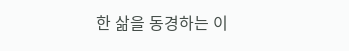한 삶을 동경하는 이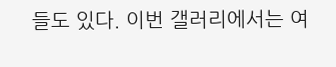들도 있다. 이번 갤러리에서는 여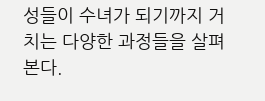성들이 수녀가 되기까지 거치는 다양한 과정들을 살펴본다.